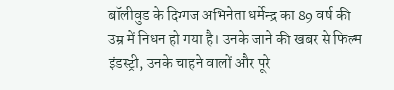बॉलीवुड के दिग्गज अभिनेता धर्मेन्द्र का 89 वर्ष की उम्र में निधन हो गया है। उनके जाने की खबर से फिल्म इंडस्ट्री, उनके चाहने वालों और पूरे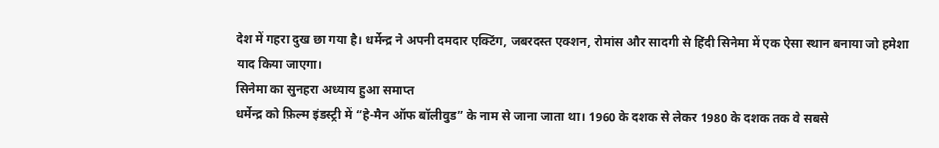देश में गहरा दुख छा गया है। धर्मेन्द्र ने अपनी दमदार एक्टिंग, जबरदस्त एक्शन, रोमांस और सादगी से हिंदी सिनेमा में एक ऐसा स्थान बनाया जो हमेशा याद किया जाएगा।
सिनेमा का सुनहरा अध्याय हुआ समाप्त
धर्मेन्द्र को फ़िल्म इंडस्ट्री में “हे-मैन ऑफ बॉलीवुड” के नाम से जाना जाता था। 1960 के दशक से लेकर 1980 के दशक तक वे सबसे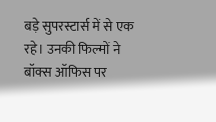बड़े सुपरस्टार्स में से एक रहे। उनकी फिल्मों ने बॉक्स ऑफिस पर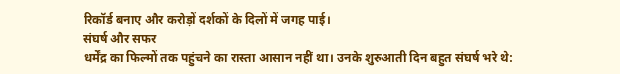रिकॉर्ड बनाए और करोड़ों दर्शकों के दिलों में जगह पाई।
संघर्ष और सफर
धर्मेंद्र का फिल्मों तक पहुंचने का रास्ता आसान नहीं था। उनके शुरुआती दिन बहुत संघर्ष भरे थे: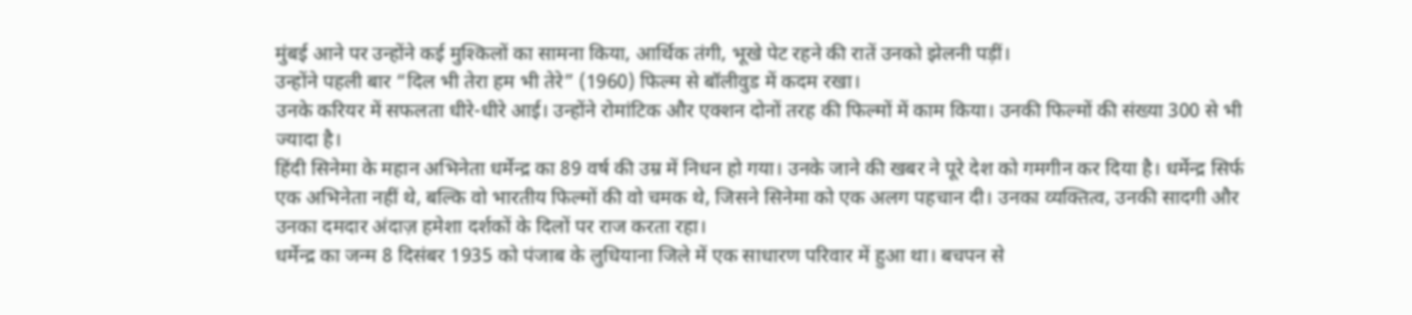मुंबई आने पर उन्होंने कई मुश्किलों का सामना किया, आर्थिक तंगी, भूखे पेट रहने की रातें उनको झेलनी पड़ीं।
उन्होंने पहली बार “दिल भी तेरा हम भी तेरे” (1960) फिल्म से बॉलीवुड में कदम रखा।
उनके करियर में सफलता धीरे-धीरे आई। उन्होंने रोमांटिक और एक्शन दोनों तरह की फिल्मों में काम किया। उनकी फिल्मों की संख्या 300 से भी ज्यादा है।
हिंदी सिनेमा के महान अभिनेता धर्मेन्द्र का 89 वर्ष की उम्र में निधन हो गया। उनके जाने की खबर ने पूरे देश को गमगीन कर दिया है। धर्मेन्द्र सिर्फ एक अभिनेता नहीं थे, बल्कि वो भारतीय फिल्मों की वो चमक थे, जिसने सिनेमा को एक अलग पहचान दी। उनका व्यक्तित्व, उनकी सादगी और उनका दमदार अंदाज़ हमेशा दर्शकों के दिलों पर राज करता रहा।
धर्मेन्द्र का जन्म 8 दिसंबर 1935 को पंजाब के लुधियाना जिले में एक साधारण परिवार में हुआ था। बचपन से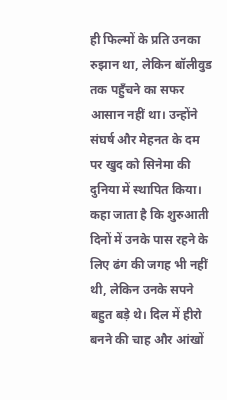ही फिल्मों के प्रति उनका रुझान था, लेकिन बॉलीवुड तक पहुँचने का सफर आसान नहीं था। उन्होंने संघर्ष और मेहनत के दम पर खुद को सिनेमा की दुनिया में स्थापित किया। कहा जाता है कि शुरुआती दिनों में उनके पास रहने के लिए ढंग की जगह भी नहीं थी, लेकिन उनके सपने बहुत बड़े थे। दिल में हीरो बनने की चाह और आंखों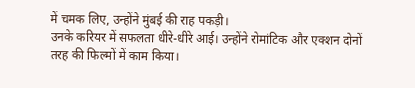में चमक लिए, उन्होंने मुंबई की राह पकड़ी।
उनके करियर में सफलता धीरे-धीरे आई। उन्होंने रोमांटिक और एक्शन दोनों तरह की फिल्मों में काम किया।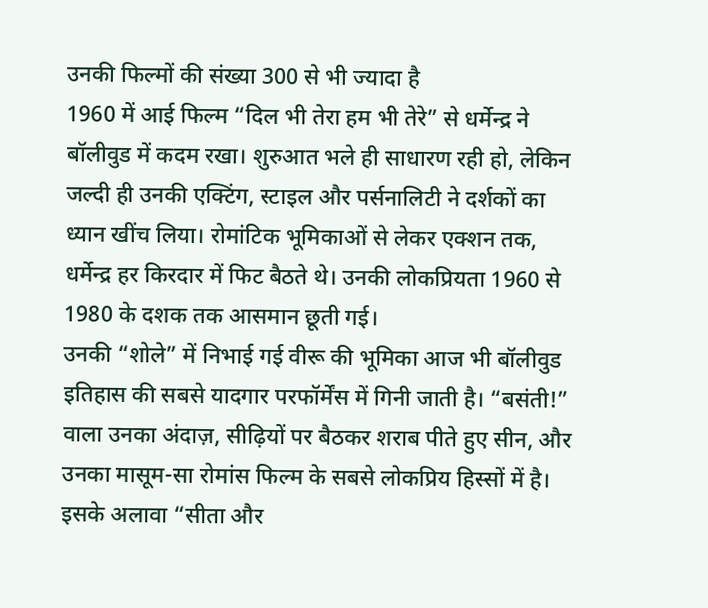उनकी फिल्मों की संख्या 300 से भी ज्यादा है
1960 में आई फिल्म “दिल भी तेरा हम भी तेरे” से धर्मेन्द्र ने बॉलीवुड में कदम रखा। शुरुआत भले ही साधारण रही हो, लेकिन जल्दी ही उनकी एक्टिंग, स्टाइल और पर्सनालिटी ने दर्शकों का ध्यान खींच लिया। रोमांटिक भूमिकाओं से लेकर एक्शन तक, धर्मेन्द्र हर किरदार में फिट बैठते थे। उनकी लोकप्रियता 1960 से 1980 के दशक तक आसमान छूती गई।
उनकी “शोले” में निभाई गई वीरू की भूमिका आज भी बॉलीवुड इतिहास की सबसे यादगार परफॉर्मेंस में गिनी जाती है। “बसंती!” वाला उनका अंदाज़, सीढ़ियों पर बैठकर शराब पीते हुए सीन, और उनका मासूम-सा रोमांस फिल्म के सबसे लोकप्रिय हिस्सों में है। इसके अलावा “सीता और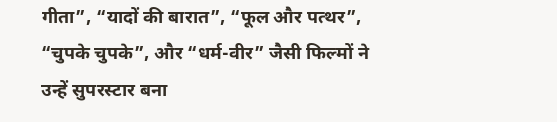गीता”, “यादों की बारात”, “फूल और पत्थर”, “चुपके चुपके”, और “धर्म-वीर” जैसी फिल्मों ने उन्हें सुपरस्टार बना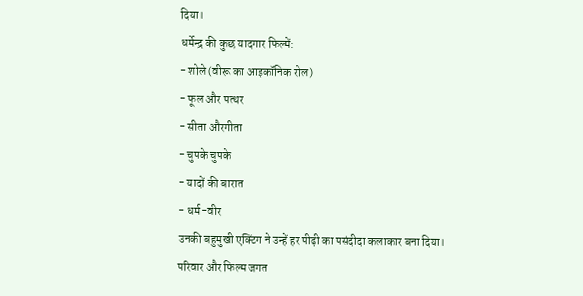दिया।
धर्मेन्द्र की कुछ यादगार फिल्में:
- शोले (वीरू का आइकॉनिक रोल)
- फूल और पत्थर
- सीता औरगीता
- चुपके चुपके
- यादों की बारात
- धर्म-वीर
उनकी बहुमुखी एक्टिंग ने उन्हें हर पीढ़ी का पसंदीदा कलाकार बना दिया।
परिवार और फिल्म जगत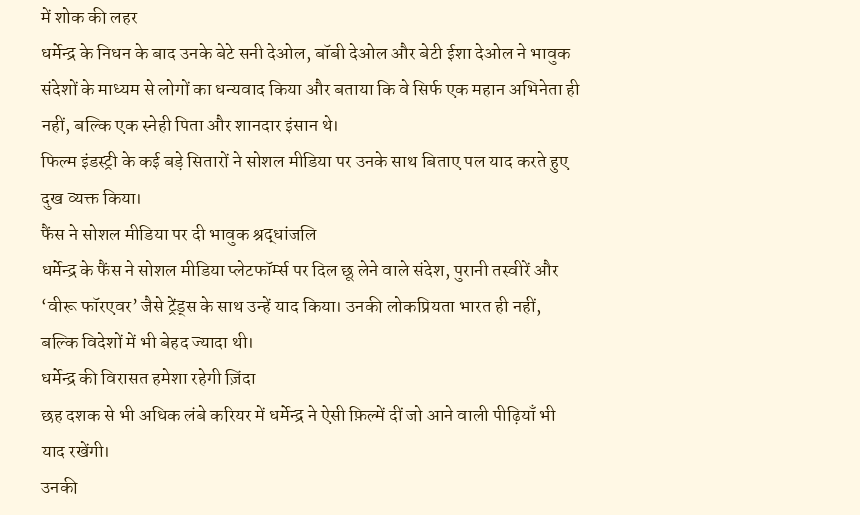में शोक की लहर
धर्मेन्द्र के निधन के बाद उनके बेटे सनी देओल, बॉबी देओल और बेटी ईशा देओल ने भावुक संदेशों के माध्यम से लोगों का धन्यवाद किया और बताया कि वे सिर्फ एक महान अभिनेता ही नहीं, बल्कि एक स्नेही पिता और शानदार इंसान थे।
फिल्म इंडस्ट्री के कई बड़े सितारों ने सोशल मीडिया पर उनके साथ बिताए पल याद करते हुए दुख व्यक्त किया।
फैंस ने सोशल मीडिया पर दी भावुक श्रद्धांजलि
धर्मेन्द्र के फैंस ने सोशल मीडिया प्लेटफॉर्म्स पर दिल छू लेने वाले संदेश, पुरानी तस्वीरें और ‘वीरू फॉरएवर’ जैसे ट्रेंड्स के साथ उन्हें याद किया। उनकी लोकप्रियता भारत ही नहीं, बल्कि विदेशों में भी बेहद ज्यादा थी।
धर्मेन्द्र की विरासत हमेशा रहेगी ज़िंदा
छह दशक से भी अधिक लंबे करियर में धर्मेन्द्र ने ऐसी फ़िल्में दीं जो आने वाली पीढ़ियाँ भी याद रखेंगी।
उनकी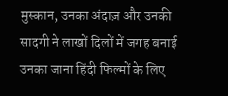मुस्कान, उनका अंदाज़ और उनकी सादगी ने लाखों दिलों में जगह बनाई
उनका जाना हिंदी फिल्मों के लिए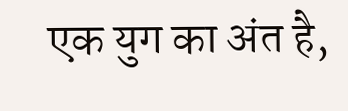एक युग का अंत है,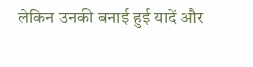लेकिन उनकी बनाई हुई यादें और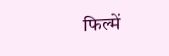फिल्में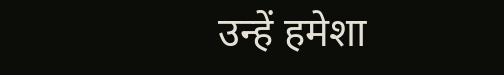उन्हें हमेशा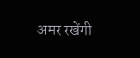अमर रखेंगी